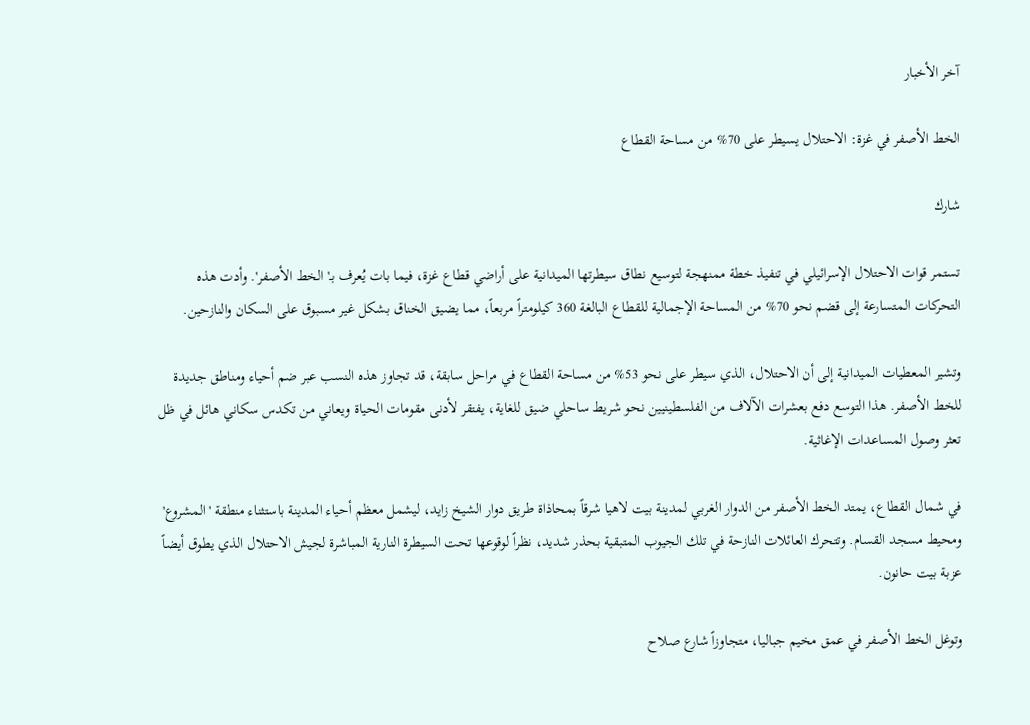آخر الأخبار

الخط الأصفر في غزة: الاحتلال يسيطر على 70% من مساحة القطاع

شارك

تستمر قوات الاحتلال الإسرائيلي في تنفيذ خطة ممنهجة لتوسيع نطاق سيطرتها الميدانية على أراضي قطاع غزة، فيما بات يُعرف بـ'الخط الأصفر'. وأدت هذه التحركات المتسارعة إلى قضم نحو 70% من المساحة الإجمالية للقطاع البالغة 360 كيلومتراً مربعاً، مما يضيق الخناق بشكل غير مسبوق على السكان والنازحين.

وتشير المعطيات الميدانية إلى أن الاحتلال، الذي سيطر على نحو 53% من مساحة القطاع في مراحل سابقة، قد تجاوز هذه النسب عبر ضم أحياء ومناطق جديدة للخط الأصفر. هذا التوسع دفع بعشرات الآلاف من الفلسطينيين نحو شريط ساحلي ضيق للغاية، يفتقر لأدنى مقومات الحياة ويعاني من تكدس سكاني هائل في ظل تعثر وصول المساعدات الإغاثية.

في شمال القطاع، يمتد الخط الأصفر من الدوار الغربي لمدينة بيت لاهيا شرقاً بمحاذاة طريق دوار الشيخ زايد، ليشمل معظم أحياء المدينة باستثناء منطقة 'المشروع' ومحيط مسجد القسام. وتتحرك العائلات النازحة في تلك الجيوب المتبقية بحذر شديد، نظراً لوقوعها تحت السيطرة النارية المباشرة لجيش الاحتلال الذي يطوق أيضاً عزبة بيت حانون.

وتوغل الخط الأصفر في عمق مخيم جباليا، متجاوزاً شارع صلاح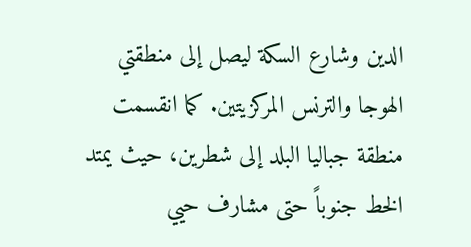الدين وشارع السكة ليصل إلى منطقتي الهوجا والترنس المركزيتين. كما انقسمت منطقة جباليا البلد إلى شطرين، حيث يمتد الخط جنوباً حتى مشارف حيي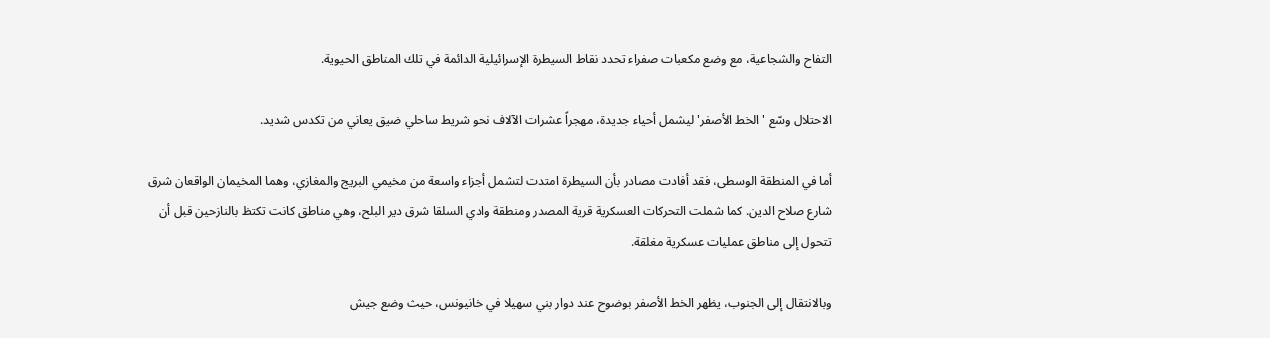التفاح والشجاعية، مع وضع مكعبات صفراء تحدد نقاط السيطرة الإسرائيلية الدائمة في تلك المناطق الحيوية.

الاحتلال وسّع 'الخط الأصفر' ليشمل أحياء جديدة، مهجراً عشرات الآلاف نحو شريط ساحلي ضيق يعاني من تكدس شديد.

أما في المنطقة الوسطى، فقد أفادت مصادر بأن السيطرة امتدت لتشمل أجزاء واسعة من مخيمي البريج والمغازي، وهما المخيمان الواقعان شرق شارع صلاح الدين. كما شملت التحركات العسكرية قرية المصدر ومنطقة وادي السلقا شرق دير البلح، وهي مناطق كانت تكتظ بالنازحين قبل أن تتحول إلى مناطق عمليات عسكرية مغلقة.

وبالانتقال إلى الجنوب، يظهر الخط الأصفر بوضوح عند دوار بني سهيلا في خانيونس، حيث وضع جيش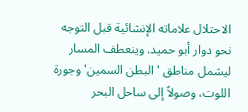الاحتلال علاماته الإنشائية قبل التوجه نحو دوار أبو حميد. وينعطف المسار ليشمل مناطق 'البطن السمين' وجورة اللوت، وصولاً إلى ساحل البحر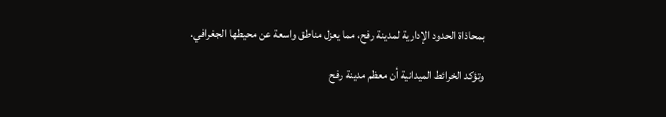بمحاذاة الحدود الإدارية لمدينة رفح، مما يعزل مناطق واسعة عن محيطها الجغرافي.

وتؤكد الخرائط الميدانية أن معظم مدينة رفح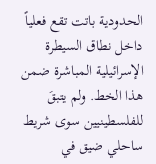الحدودية باتت تقع فعلياً داخل نطاق السيطرة الإسرائيلية المباشرة ضمن هذا الخط. ولم يتبقَ للفلسطينيين سوى شريط ساحلي ضيق في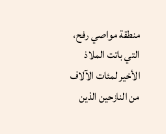منطقة مواصي رفح، التي باتت الملاذ الأخير لمئات الآلاف من النازحين الذين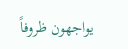يواجهون ظروفاً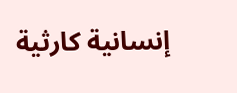إنسانية كارثية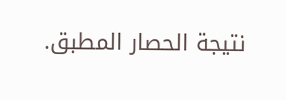نتيجة الحصار المطبق.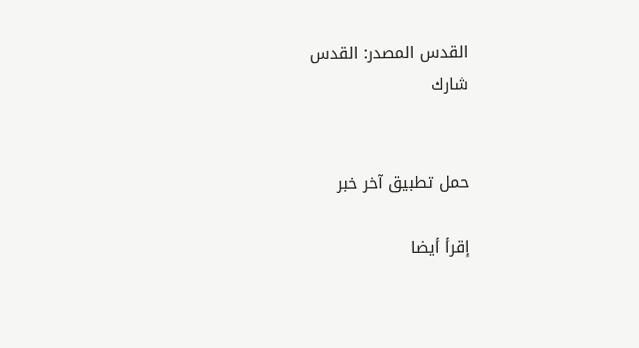القدس المصدر: القدس
شارك


حمل تطبيق آخر خبر

إقرأ أيضا